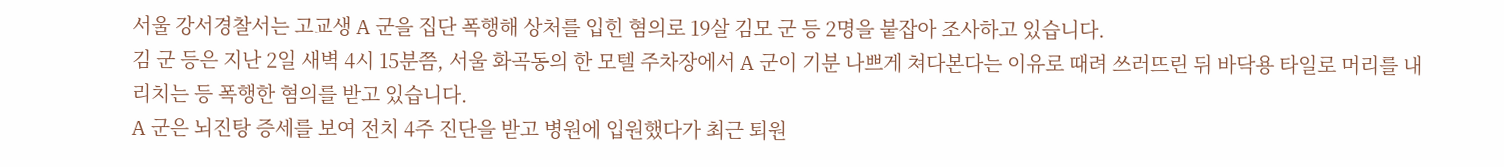서울 강서경찰서는 고교생 A 군을 집단 폭행해 상처를 입힌 혐의로 19살 김모 군 등 2명을 붙잡아 조사하고 있습니다.
김 군 등은 지난 2일 새벽 4시 15분쯤, 서울 화곡동의 한 모텔 주차장에서 A 군이 기분 나쁘게 쳐다본다는 이유로 때려 쓰러뜨린 뒤 바닥용 타일로 머리를 내리치는 등 폭행한 혐의를 받고 있습니다.
A 군은 뇌진탕 증세를 보여 전치 4주 진단을 받고 병원에 입원했다가 최근 퇴원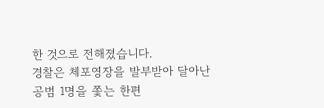한 것으로 전해졌습니다.
경찰은 체포영장을 발부받아 달아난 공범 1명을 쫓는 한편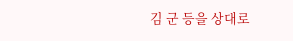김 군 등을 상대로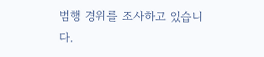범행 경위를 조사하고 있습니다.